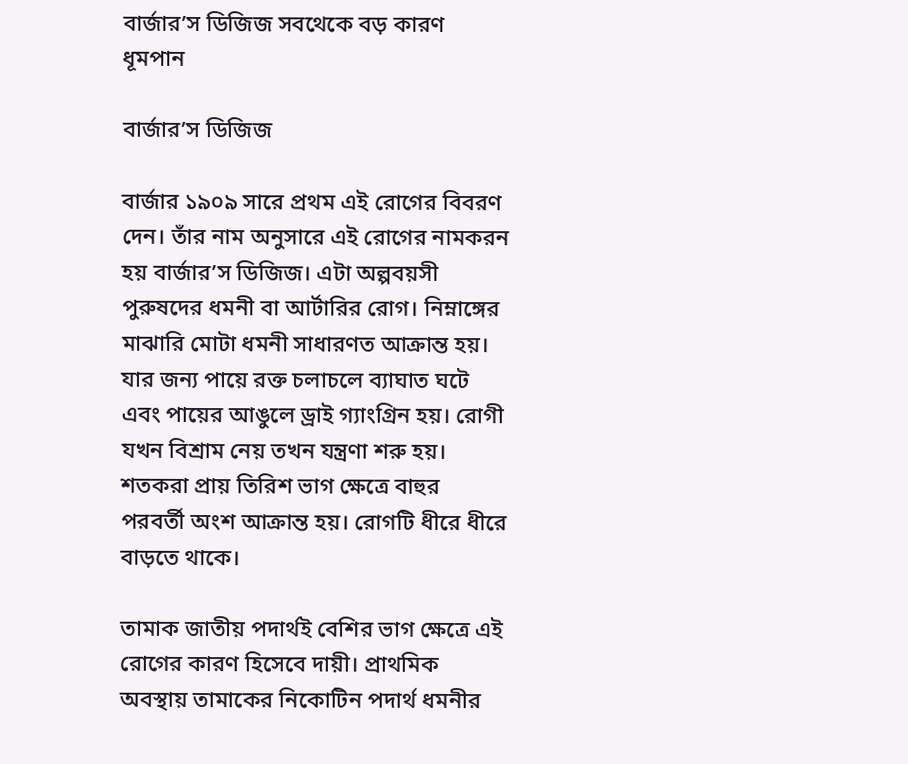বার্জার’স ডিজিজ সবথেকে বড় কারণ ধূমপান

বার্জার’স ডিজিজ

বার্জার ১৯০৯ সারে প্রথম এই রোগের বিবরণ দেন। তাঁর নাম অনুসারে এই রোগের নামকরন হয় বার্জার’স ডিজিজ। এটা অল্পবয়সী পুরুষদের ধমনী বা আর্টারির রোগ। নিম্নাঙ্গের মাঝারি মোটা ধমনী সাধারণত আক্রান্ত হয়। যার জন্য পায়ে রক্ত চলাচলে ব্যাঘাত ঘটে এবং পায়ের আঙুলে ড্রাই গ্যাংগ্রিন হয়। রোগী যখন বিশ্রাম নেয় তখন যন্ত্রণা শরু হয়। শতকরা প্রায় তিরিশ ভাগ ক্ষেত্রে বাহুর পরবর্তী অংশ আক্রান্ত হয়। রোগটি ধীরে ধীরে বাড়তে থাকে।

তামাক জাতীয় পদার্থই বেশির ভাগ ক্ষেত্রে এই রোগের কারণ হিসেবে দায়ী। প্রাথমিক অবস্থায় তামাকের নিকোটিন পদার্থ ধমনীর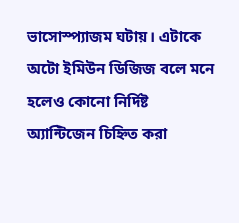ভাসোস্প্যাজম ঘটায়। এটাকে অটো ইমিউন ডিজিজ বলে মনে হলেও কোনো নির্দিষ্ট অ্যান্টিজেন চিহ্নিত করা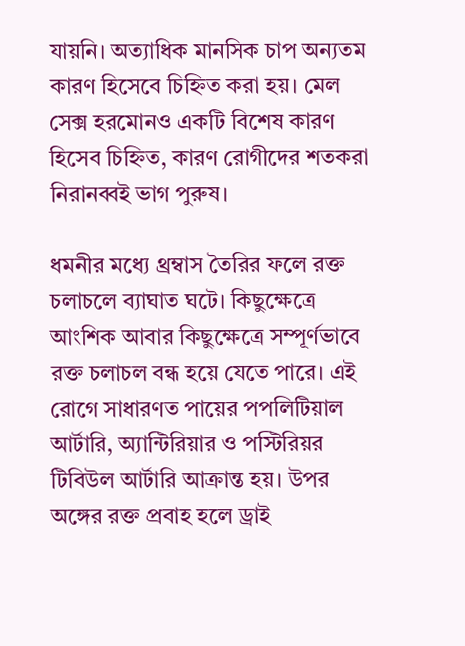যায়নি। অত্যাধিক মানসিক চাপ অন্যতম কারণ হিসেবে চিহ্নিত করা হয়। মেল সেক্স হরমোনও একটি বিশেষ কারণ হিসেব চিহ্নিত, কারণ রোগীদের শতকরা নিরানব্বই ভাগ পুরুষ।

ধমনীর মধ্যে থ্রম্বাস তৈরির ফলে রক্ত চলাচলে ব্যাঘাত ঘটে। কিছুক্ষেত্রে আংশিক আবার কিছুক্ষেত্রে সম্পূর্ণভাবে রক্ত চলাচল বন্ধ হয়ে যেতে পারে। এই রোগে সাধারণত পায়ের পপলিটিয়াল আর্টারি, অ্যান্টিরিয়ার ও পস্টিরিয়র টিবিউল আর্টারি আক্রান্ত হয়। উপর অঙ্গের রক্ত প্রবাহ হলে ড্রাই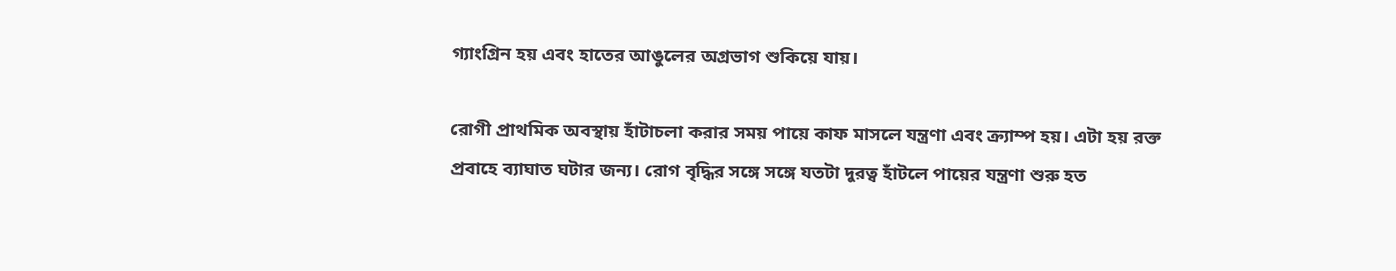গ্যাংগ্রিন হয় এবং হাতের আঙুলের অগ্রভাগ শুকিয়ে যায়।

রোগী প্রাথমিক অবস্থায় হাঁটাচলা করার সময় পায়ে কাফ মাসলে যন্ত্রণা এবং ক্র্যাম্প হয়। এটা হয় রক্ত প্রবাহে ব্যাঘাত ঘটার জন্য। রোগ বৃদ্ধির সঙ্গে সঙ্গে যতটা দুরত্ব হাঁটলে পায়ের যন্ত্রণা শুরু হত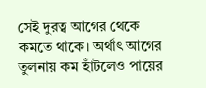সেই দুরত্ব আগের থেকে কমতে থাকে। অর্থাৎ আগের তুলনায় কম হাঁটলেও পায়ের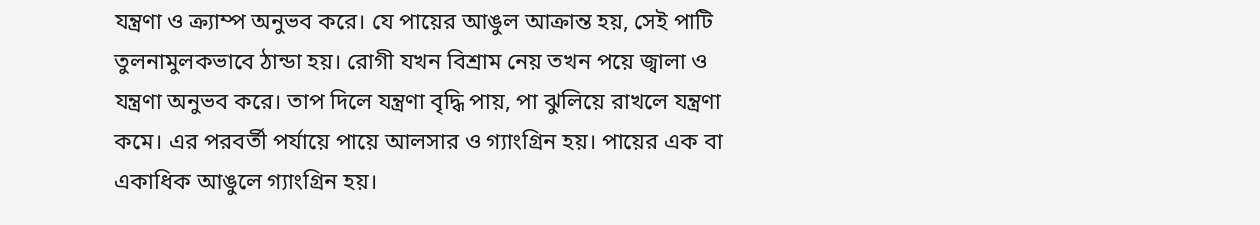যন্ত্রণা ও ক্র্যাম্প অনুভব করে। যে পায়ের আঙুল আক্রান্ত হয়, সেই পাটি তুলনামুলকভাবে ঠান্ডা হয়। রোগী যখন বিশ্রাম নেয় তখন পয়ে জ্বালা ও যন্ত্রণা অনুভব করে। তাপ দিলে যন্ত্রণা বৃদ্ধি পায়, পা ঝুলিয়ে রাখলে যন্ত্রণা কমে। এর পরবর্তী পর্যায়ে পায়ে আলসার ও গ্যাংগ্রিন হয়। পায়ের এক বা একাধিক আঙুলে গ্যাংগ্রিন হয়।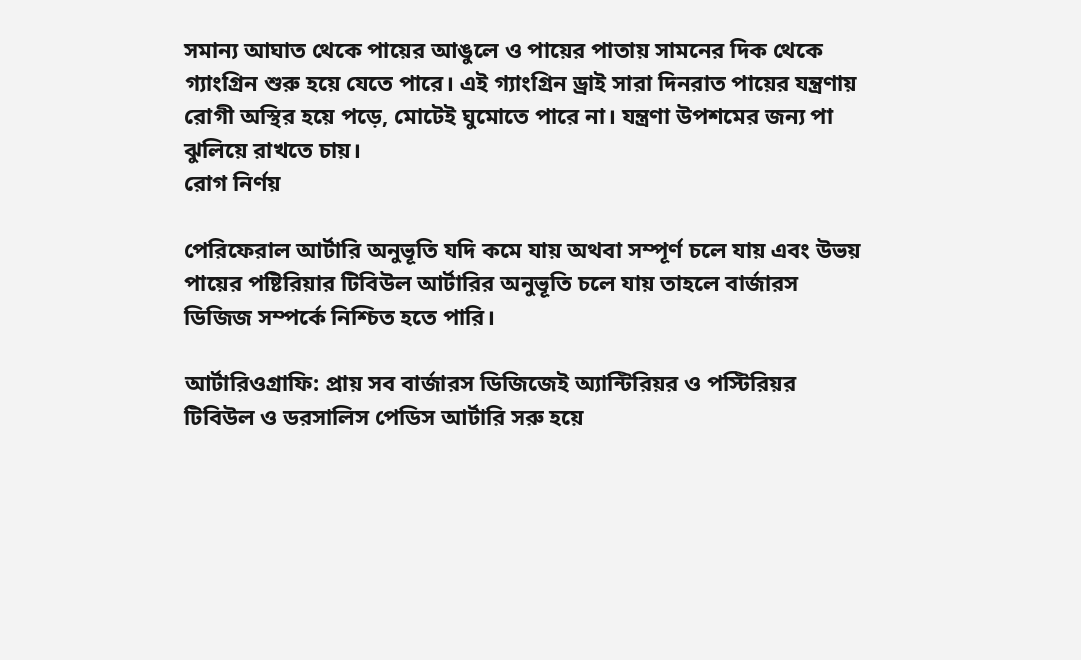সমান্য আঘাত থেকে পায়ের আঙুলে ও পায়ের পাতায় সামনের দিক থেকে গ্যাংগ্রিন শুরু হয়ে যেতে পারে। এই গ্যাংগ্রিন ড্রাই সারা দিনরাত পায়ের যন্ত্রণায় রোগী অস্থির হয়ে পড়ে, মোটেই ঘুমোতে পারে না। যন্ত্রণা উপশমের জন্য পা ঝুলিয়ে রাখতে চায়।
রোগ নির্ণয়

পেরিফেরাল আর্টারি অনুভূতি যদি কমে যায় অথবা সম্পূর্ণ চলে যায় এবং উভয় পায়ের পষ্টিরিয়ার টিবিউল আর্টারির অনুভূতি চলে যায় তাহলে বার্জারস ডিজিজ সম্পর্কে নিশ্চিত হতে পারি।

আর্টারিওগ্রাফি: প্রায় সব বার্জারস ডিজিজেই অ্যান্টিরিয়র ও পস্টিরিয়র টিবিউল ও ডরসালিস পেডিস আর্টারি সরু হয়ে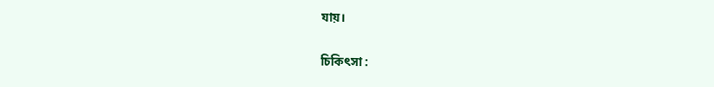যায়।

চিকিৎসা :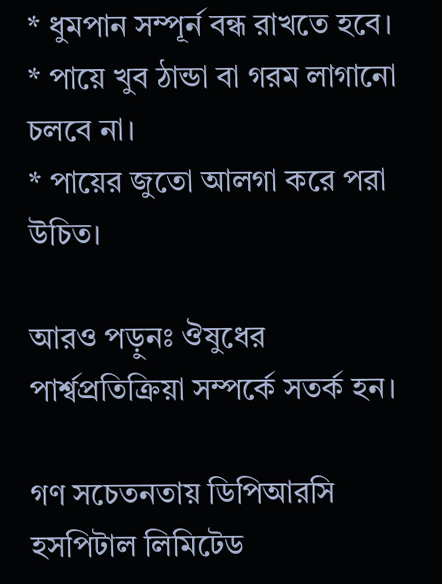* ধুমপান সম্পূর্ন বন্ধ রাখতে হবে।
* পায়ে খুব ঠান্ডা বা গরম লাগানো চলবে না।
* পায়ের জুতো আলগা করে পরা উচিত।

আরও পড়ুনঃ ঔষুধের পার্শ্বপ্রতিক্রিয়া সম্পর্কে সতর্ক হন।

গণ সচেতনতায় ডিপিআরসি হসপিটাল লিমিটেড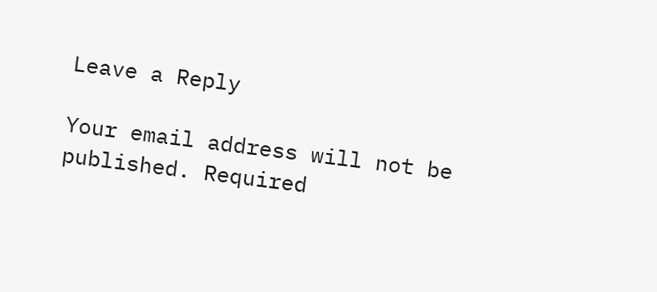Leave a Reply

Your email address will not be published. Required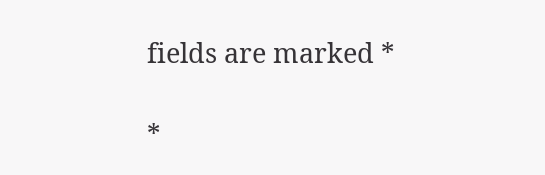fields are marked *

*